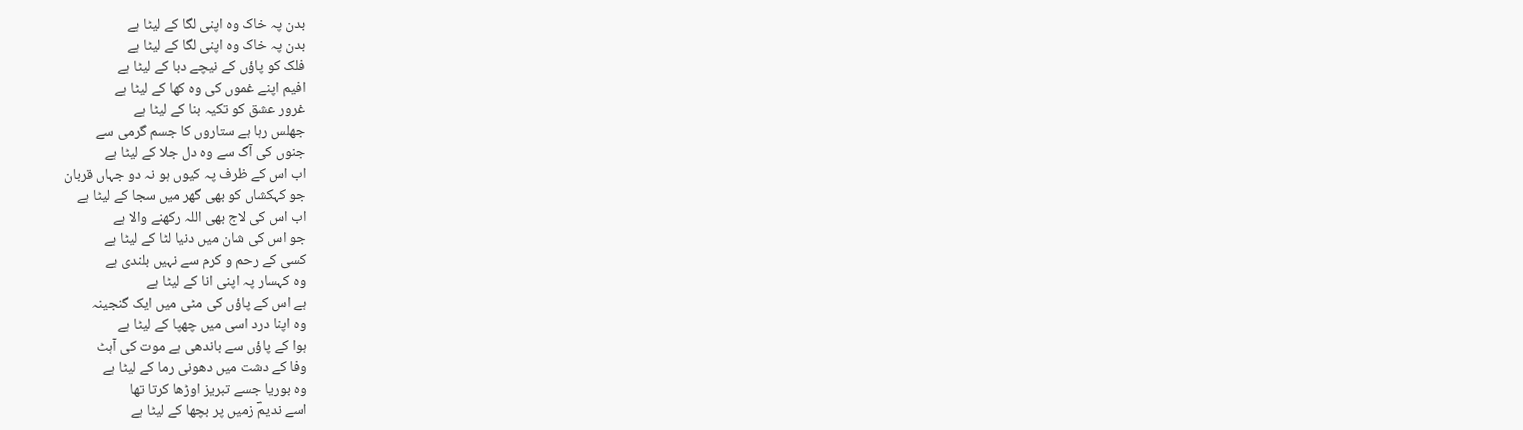بدن پہ خاک وہ اپنی لگا کے لیٹا ہے
بدن پہ خاک وہ اپنی لگا کے لیٹا ہے
فلک کو پاؤں کے نیچے دبا کے لیٹا ہے
افیم اپنے غموں کی وہ کھا کے لیٹا ہے
غرور عشق کو تکیہ بنا کے لیٹا ہے
جھلس رہا ہے ستاروں کا جسم گرمی سے
جنوں کی آگ سے وہ دل جلا کے لیٹا ہے
اب اس کے ظرف پہ کیوں ہو نہ دو جہاں قربان
جو کہکشاں کو بھی گھر میں سجا کے لیٹا ہے
اب اس کی لاج بھی اللہ رکھنے والا ہے
جو اس کی شان میں دنیا لٹا کے لیٹا ہے
کسی کے رحم و کرم سے نہیں بلندی ہے
وہ کہسار پہ اپنی انا کے لیٹا ہے
ہے اس کے پاؤں کی مٹی میں ایک گنجینہ
وہ اپنا درد اسی میں چھپا کے لیٹا ہے
ہوا کے پاؤں سے باندھی ہے موت کی آہٹ
وفا کے دشت میں دھونی رما کے لیٹا ہے
وہ بوریا جسے تبریز اوڑھا کرتا تھا
اسے ندیمؔ زمیں پر بچھا کے لیٹا ہے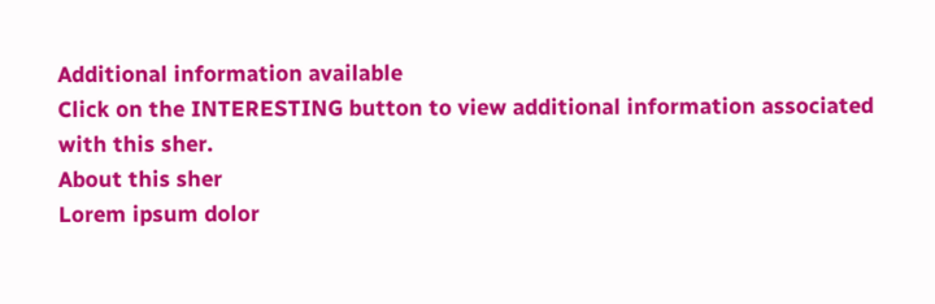Additional information available
Click on the INTERESTING button to view additional information associated with this sher.
About this sher
Lorem ipsum dolor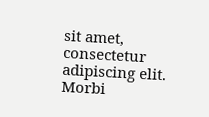sit amet, consectetur adipiscing elit. Morbi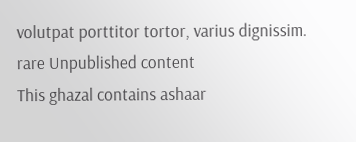volutpat porttitor tortor, varius dignissim.
rare Unpublished content
This ghazal contains ashaar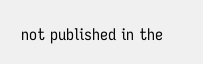not published in the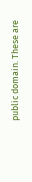public domain. These are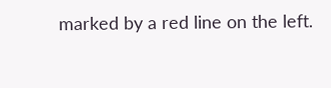marked by a red line on the left.